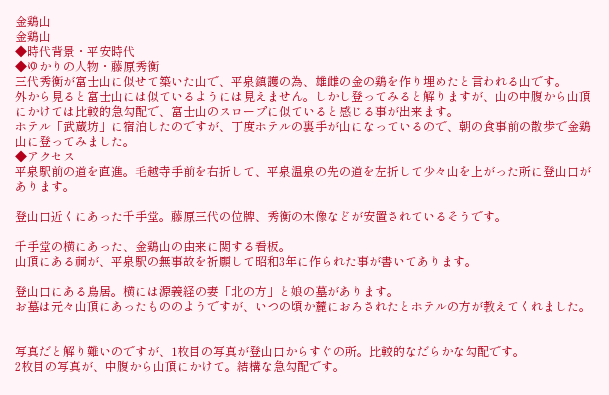金鶏山
金鶏山
◆時代背景・平安時代
◆ゆかりの人物・藤原秀衡
三代秀衡が富士山に似せて築いた山で、平泉鎮護の為、雄雌の金の鶏を作り埋めたと言われる山です。
外から見ると富士山には似ているようには見えません。しかし登ってみると解りますが、山の中腹から山頂にかけては比較的急勾配で、富士山のスロープに似ていると感じる事が出来ます。
ホテル「武蔵坊」に宿泊したのですが、丁度ホテルの裏手が山になっているので、朝の食事前の散歩で金鶏山に登ってみました。
◆アクセス
平泉駅前の道を直進。毛越寺手前を右折して、平泉温泉の先の道を左折して少々山を上がった所に登山口があります。

登山口近くにあった千手堂。藤原三代の位牌、秀衡の木像などが安置されているそうです。

千手堂の横にあった、金鶏山の由来に関する看板。
山頂にある祠が、平泉駅の無事故を祈願して昭和3年に作られた事が書いてあります。

登山口にある鳥居。横には源義経の妻「北の方」と娘の墓があります。
お墓は元々山頂にあったもののようですが、いつの頃か麓におろされたとホテルの方が教えてくれました。


写真だと解り難いのですが、1枚目の写真が登山口からすぐの所。比較的なだらかな勾配です。
2枚目の写真が、中腹から山頂にかけて。結構な急勾配です。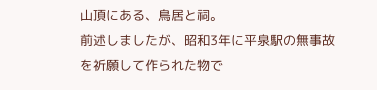山頂にある、鳥居と祠。
前述しましたが、昭和3年に平泉駅の無事故を祈願して作られた物で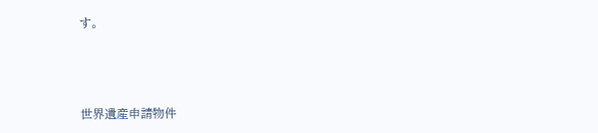す。



世界遺産申請物件